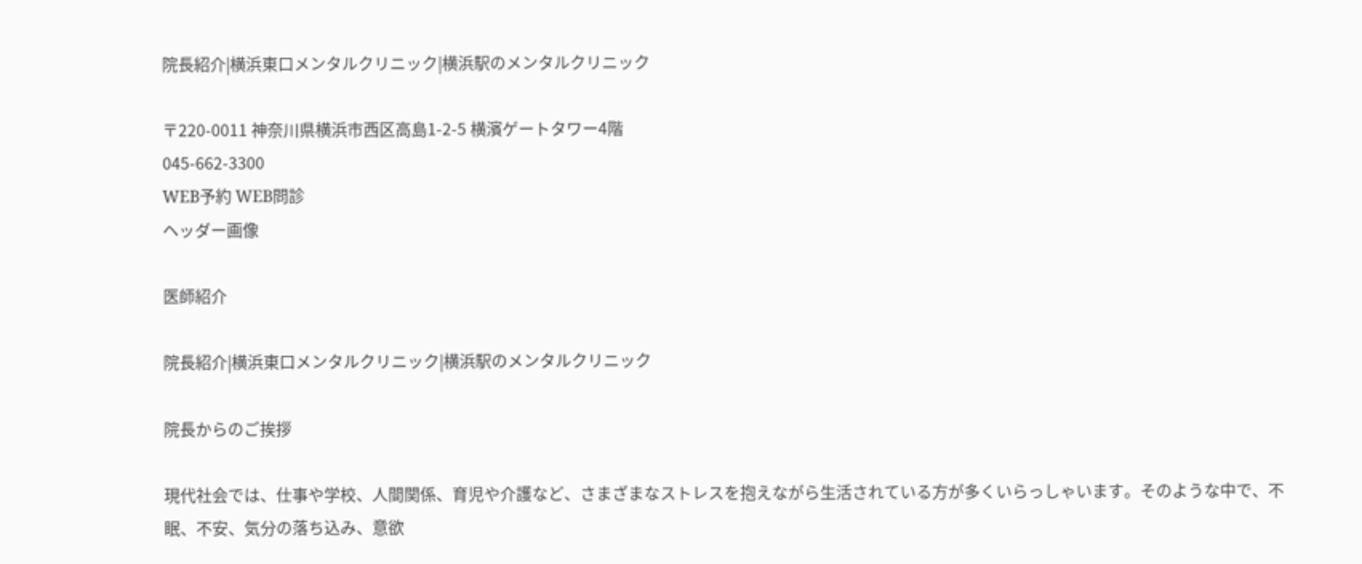院長紹介|横浜東口メンタルクリニック|横浜駅のメンタルクリニック

〒220-0011 神奈川県横浜市西区高島1-2-5 横濱ゲートタワー4階
045-662-3300
WEB予約 WEB問診
ヘッダー画像

医師紹介

院長紹介|横浜東口メンタルクリニック|横浜駅のメンタルクリニック

院長からのご挨拶

現代社会では、仕事や学校、人間関係、育児や介護など、さまざまなストレスを抱えながら生活されている方が多くいらっしゃいます。そのような中で、不眠、不安、気分の落ち込み、意欲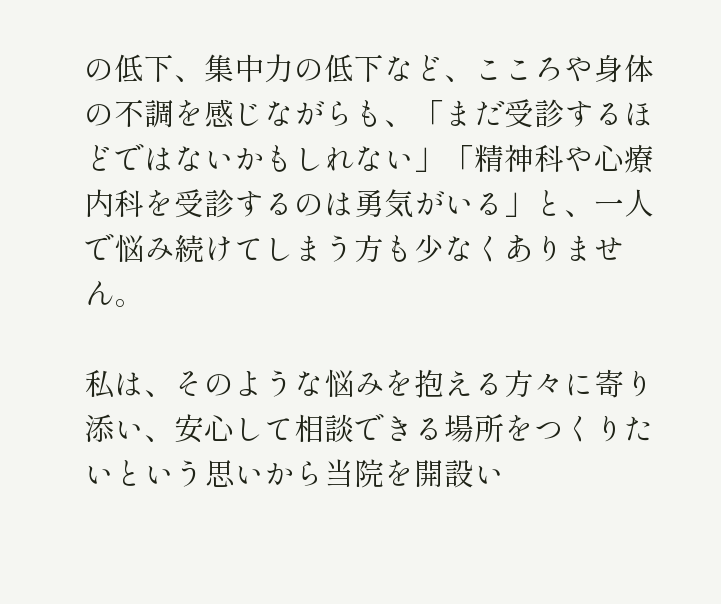の低下、集中力の低下など、こころや身体の不調を感じながらも、「まだ受診するほどではないかもしれない」「精神科や心療内科を受診するのは勇気がいる」と、一人で悩み続けてしまう方も少なくありません。

私は、そのような悩みを抱える方々に寄り添い、安心して相談できる場所をつくりたいという思いから当院を開設い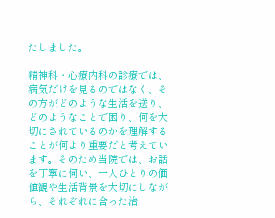たしました。

精神科・心療内科の診療では、病気だけを見るのではなく、その方がどのような生活を送り、どのようなことで困り、何を大切にされているのかを理解することが何より重要だと考えています。そのため当院では、お話を丁寧に伺い、一人ひとりの価値観や生活背景を大切にしながら、それぞれに合った治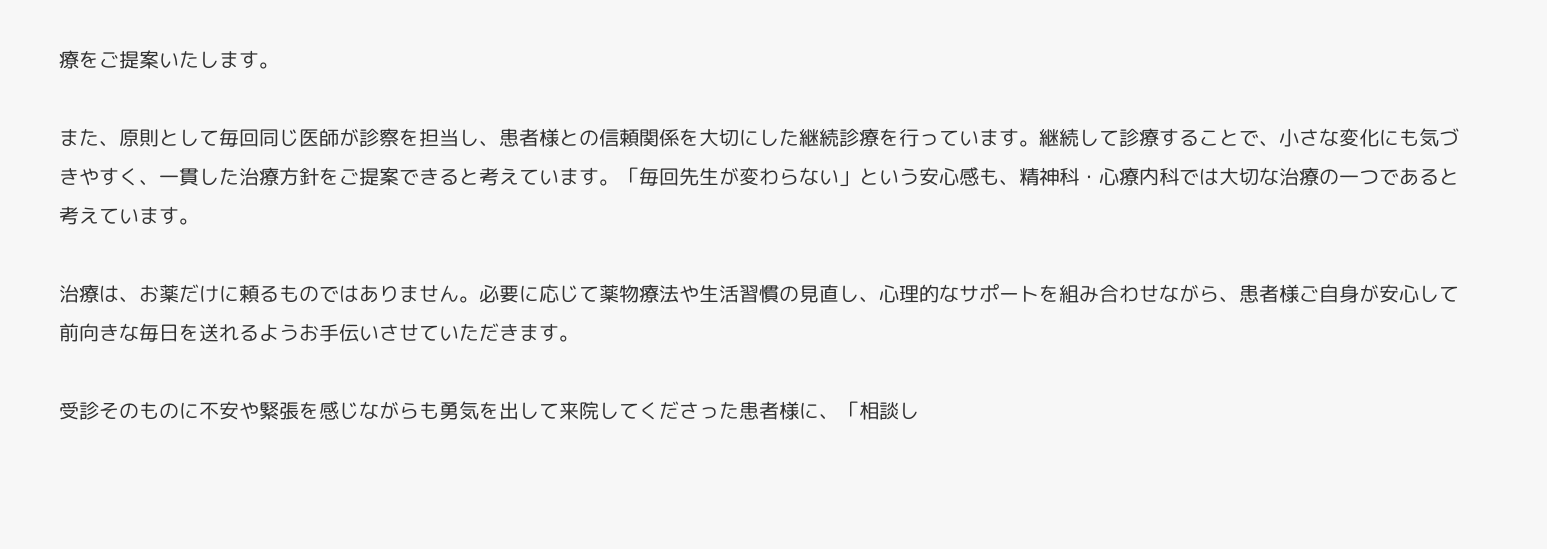療をご提案いたします。

また、原則として毎回同じ医師が診察を担当し、患者様との信頼関係を大切にした継続診療を行っています。継続して診療することで、小さな変化にも気づきやすく、一貫した治療方針をご提案できると考えています。「毎回先生が変わらない」という安心感も、精神科・心療内科では大切な治療の一つであると考えています。

治療は、お薬だけに頼るものではありません。必要に応じて薬物療法や生活習慣の見直し、心理的なサポートを組み合わせながら、患者様ご自身が安心して前向きな毎日を送れるようお手伝いさせていただきます。

受診そのものに不安や緊張を感じながらも勇気を出して来院してくださった患者様に、「相談し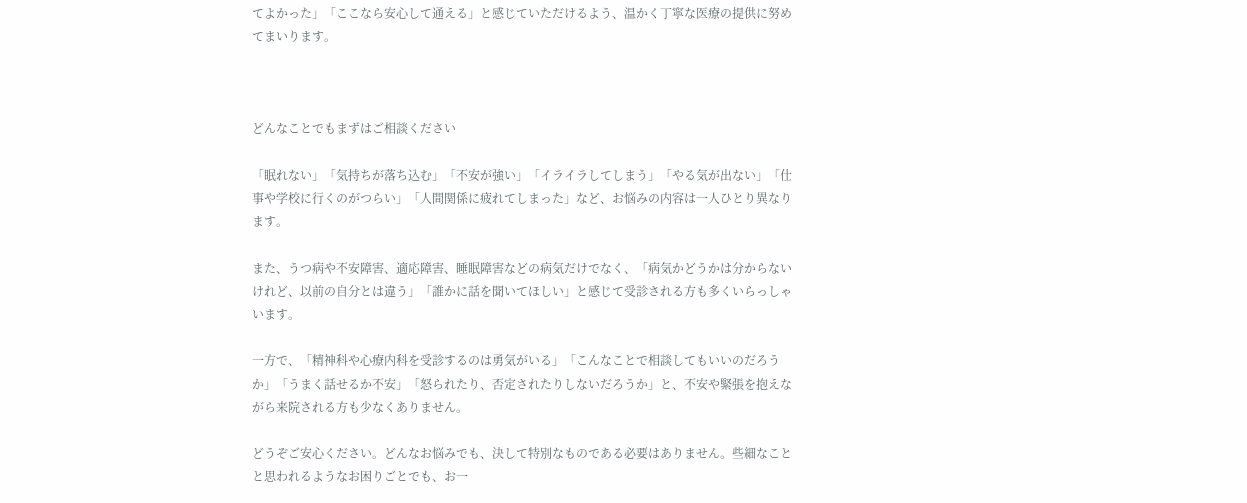てよかった」「ここなら安心して通える」と感じていただけるよう、温かく丁寧な医療の提供に努めてまいります。



どんなことでもまずはご相談ください

「眠れない」「気持ちが落ち込む」「不安が強い」「イライラしてしまう」「やる気が出ない」「仕事や学校に行くのがつらい」「人間関係に疲れてしまった」など、お悩みの内容は一人ひとり異なります。

また、うつ病や不安障害、適応障害、睡眠障害などの病気だけでなく、「病気かどうかは分からないけれど、以前の自分とは違う」「誰かに話を聞いてほしい」と感じて受診される方も多くいらっしゃいます。

一方で、「精神科や心療内科を受診するのは勇気がいる」「こんなことで相談してもいいのだろうか」「うまく話せるか不安」「怒られたり、否定されたりしないだろうか」と、不安や緊張を抱えながら来院される方も少なくありません。

どうぞご安心ください。どんなお悩みでも、決して特別なものである必要はありません。些細なことと思われるようなお困りごとでも、お一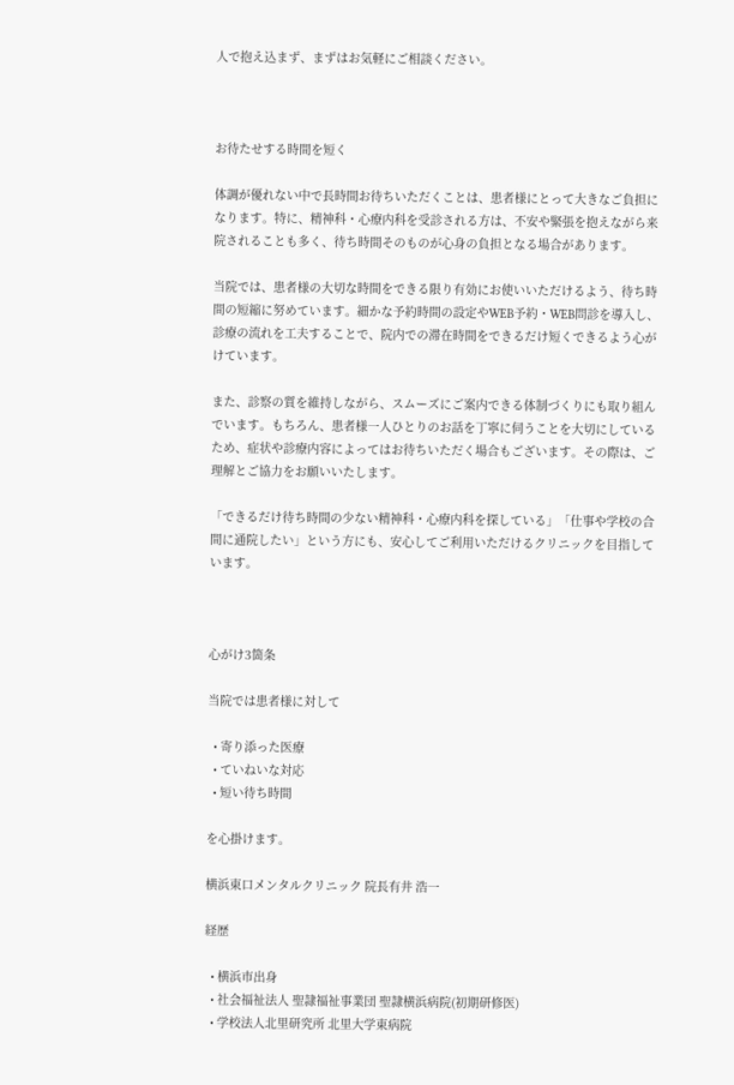人で抱え込まず、まずはお気軽にご相談ください。



お待たせする時間を短く

体調が優れない中で長時間お待ちいただくことは、患者様にとって大きなご負担になります。特に、精神科・心療内科を受診される方は、不安や緊張を抱えながら来院されることも多く、待ち時間そのものが心身の負担となる場合があります。

当院では、患者様の大切な時間をできる限り有効にお使いいただけるよう、待ち時間の短縮に努めています。細かな予約時間の設定やWEB予約・WEB問診を導入し、診療の流れを工夫することで、院内での滞在時間をできるだけ短くできるよう心がけています。

また、診察の質を維持しながら、スムーズにご案内できる体制づくりにも取り組んでいます。もちろん、患者様一人ひとりのお話を丁寧に伺うことを大切にしているため、症状や診療内容によってはお待ちいただく場合もございます。その際は、ご理解とご協力をお願いいたします。

「できるだけ待ち時間の少ない精神科・心療内科を探している」「仕事や学校の合間に通院したい」という方にも、安心してご利用いただけるクリニックを目指しています。



心がけ3箇条

当院では患者様に対して

  • 寄り添った医療
  • ていねいな対応
  • 短い待ち時間

を心掛けます。

横浜東口メンタルクリニック 院長有井 浩一

経歴

  • 横浜市出身
  • 社会福祉法人 聖隷福祉事業団 聖隷横浜病院(初期研修医)
  • 学校法人北里研究所 北里大学東病院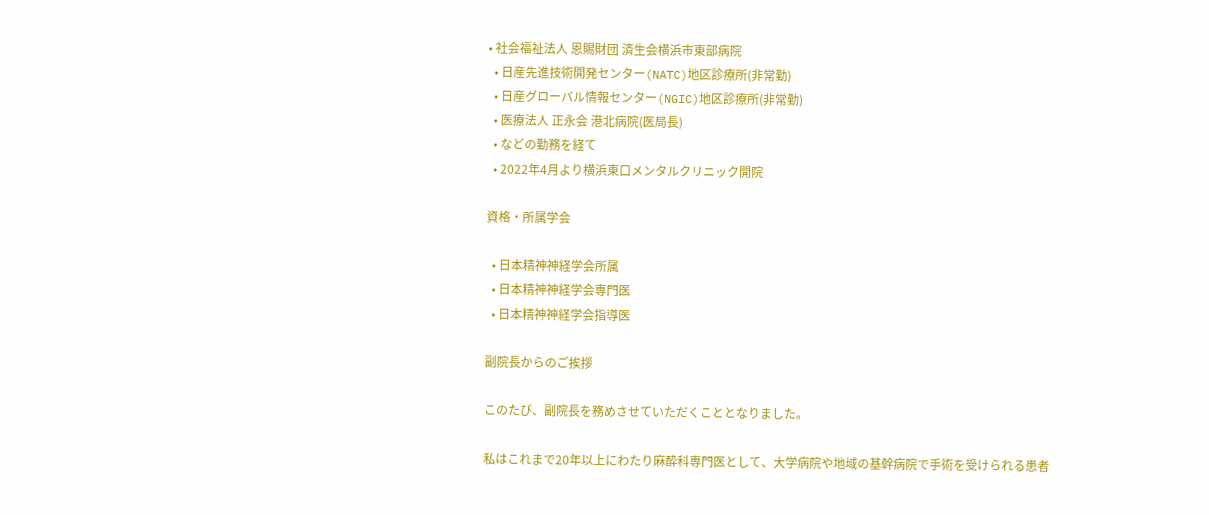• 社会福祉法人 恩賜財団 済生会横浜市東部病院
  • 日産先進技術開発センター(NATC)地区診療所(非常勤)
  • 日産グローバル情報センター(NGIC)地区診療所(非常勤)
  • 医療法人 正永会 港北病院(医局長)
  • などの勤務を経て
  • 2022年4月より横浜東口メンタルクリニック開院

資格・所属学会

  • 日本精神神経学会所属
  • 日本精神神経学会専門医
  • 日本精神神経学会指導医

副院長からのご挨拶

このたび、副院長を務めさせていただくこととなりました。

私はこれまで20年以上にわたり麻酔科専門医として、大学病院や地域の基幹病院で手術を受けられる患者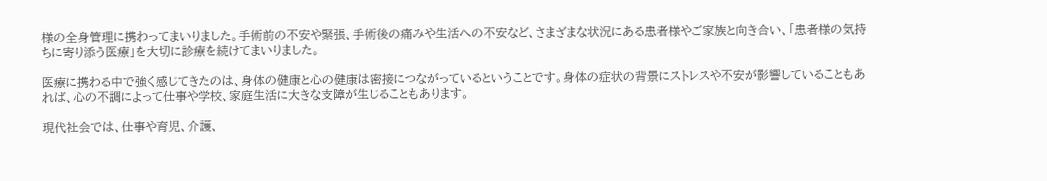様の全身管理に携わってまいりました。手術前の不安や緊張、手術後の痛みや生活への不安など、さまざまな状況にある患者様やご家族と向き合い、「患者様の気持ちに寄り添う医療」を大切に診療を続けてまいりました。

医療に携わる中で強く感じてきたのは、身体の健康と心の健康は密接につながっているということです。身体の症状の背景にストレスや不安が影響していることもあれば、心の不調によって仕事や学校、家庭生活に大きな支障が生じることもあります。

現代社会では、仕事や育児、介護、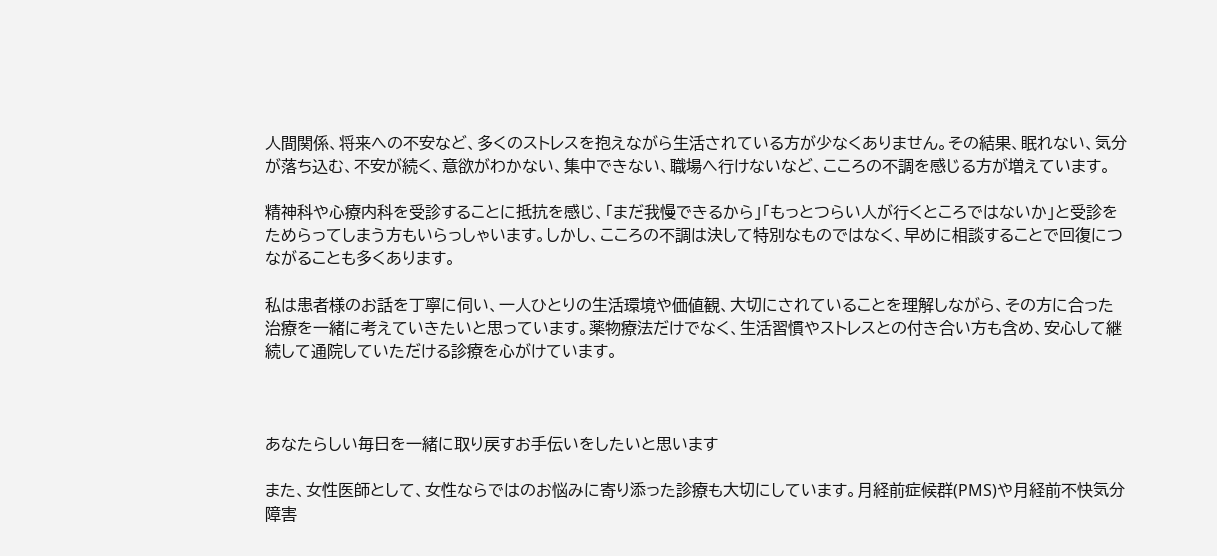人間関係、将来への不安など、多くのストレスを抱えながら生活されている方が少なくありません。その結果、眠れない、気分が落ち込む、不安が続く、意欲がわかない、集中できない、職場へ行けないなど、こころの不調を感じる方が増えています。

精神科や心療内科を受診することに抵抗を感じ、「まだ我慢できるから」「もっとつらい人が行くところではないか」と受診をためらってしまう方もいらっしゃいます。しかし、こころの不調は決して特別なものではなく、早めに相談することで回復につながることも多くあります。

私は患者様のお話を丁寧に伺い、一人ひとりの生活環境や価値観、大切にされていることを理解しながら、その方に合った治療を一緒に考えていきたいと思っています。薬物療法だけでなく、生活習慣やストレスとの付き合い方も含め、安心して継続して通院していただける診療を心がけています。



あなたらしい毎日を一緒に取り戻すお手伝いをしたいと思います

また、女性医師として、女性ならではのお悩みに寄り添った診療も大切にしています。月経前症候群(PMS)や月経前不快気分障害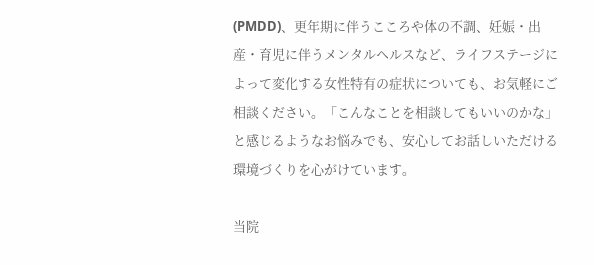(PMDD)、更年期に伴うこころや体の不調、妊娠・出産・育児に伴うメンタルヘルスなど、ライフステージによって変化する女性特有の症状についても、お気軽にご相談ください。「こんなことを相談してもいいのかな」と感じるようなお悩みでも、安心してお話しいただける環境づくりを心がけています。

当院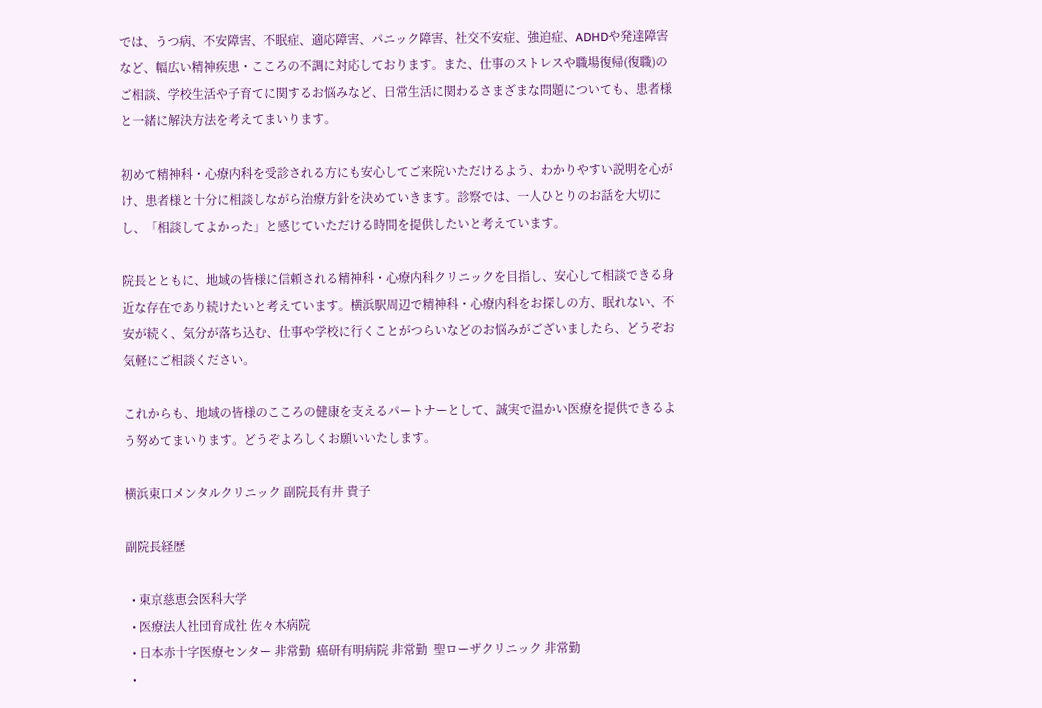では、うつ病、不安障害、不眠症、適応障害、パニック障害、社交不安症、強迫症、ADHDや発達障害など、幅広い精神疾患・こころの不調に対応しております。また、仕事のストレスや職場復帰(復職)のご相談、学校生活や子育てに関するお悩みなど、日常生活に関わるさまざまな問題についても、患者様と一緒に解決方法を考えてまいります。

初めて精神科・心療内科を受診される方にも安心してご来院いただけるよう、わかりやすい説明を心がけ、患者様と十分に相談しながら治療方針を決めていきます。診察では、一人ひとりのお話を大切にし、「相談してよかった」と感じていただける時間を提供したいと考えています。

院長とともに、地域の皆様に信頼される精神科・心療内科クリニックを目指し、安心して相談できる身近な存在であり続けたいと考えています。横浜駅周辺で精神科・心療内科をお探しの方、眠れない、不安が続く、気分が落ち込む、仕事や学校に行くことがつらいなどのお悩みがございましたら、どうぞお気軽にご相談ください。

これからも、地域の皆様のこころの健康を支えるパートナーとして、誠実で温かい医療を提供できるよう努めてまいります。どうぞよろしくお願いいたします。

横浜東口メンタルクリニック 副院長有井 貴子

副院長経歴

  • 東京慈恵会医科大学
  • 医療法人社団育成社 佐々木病院
  • 日本赤十字医療センター 非常勤  癌研有明病院 非常勤  聖ローザクリニック 非常勤
  •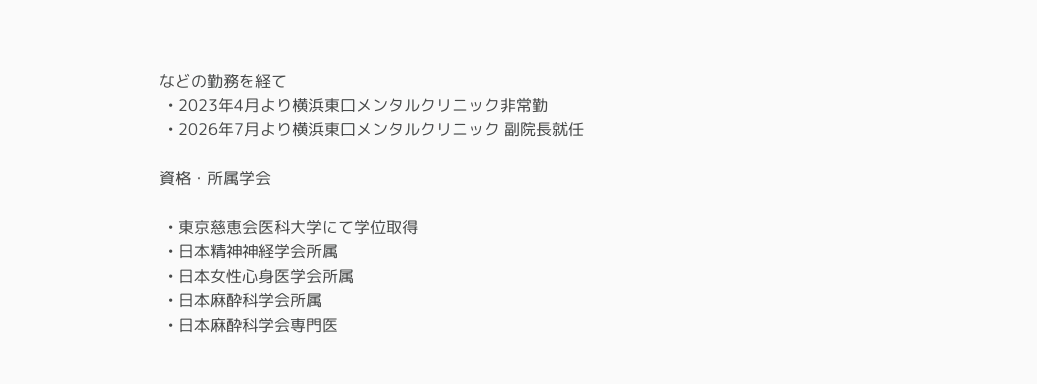などの勤務を経て
  • 2023年4月より横浜東口メンタルクリニック非常勤
  • 2026年7月より横浜東口メンタルクリニック 副院長就任

資格・所属学会

  • 東京慈恵会医科大学にて学位取得
  • 日本精神神経学会所属
  • 日本女性心身医学会所属
  • 日本麻酔科学会所属
  • 日本麻酔科学会専門医